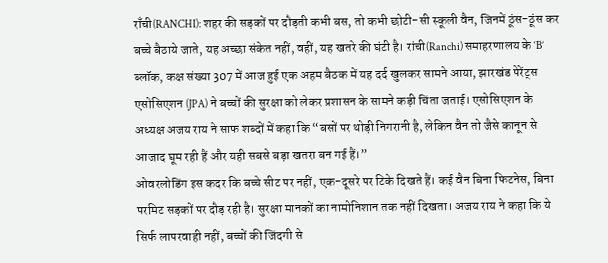राँची(RANCHI): शहर की सड़कों पर दौड़ती कभी बस, तो कभी छोटी-सी स्कूली वैन, जिनमें ठूंस-ठूंस कर बच्चे बैठाये जाते, यह अच्छा संकेत नहीं, वहीं, यह खतरे की घंटी है। रांची(Ranchi) समाहरणालय के ‘B’ ब्लॉक, कक्ष संख्या 307 में आज हुई एक अहम बैठक में यह दर्द खुलकर सामने आया, झारखंड पेरेंट्स एसोसिएशन (JPA) ने बच्चों की सुरक्षा को लेकर प्रशासन के सामने कड़ी चिंता जताई। एसोसिएशन के अध्यक्ष अजय राय ने साफ शब्दों में कहा कि “बसों पर थोड़ी निगरानी है, लेकिन वैन तो जैसे कानून से आजाद घूम रही हैं और यही सबसे बड़ा खतरा बन गई हैं।”
ओवरलोडिंग इस कदर कि बच्चे सीट पर नहीं, एक-दूसरे पर टिके दिखते हैं। कई वैन बिना फिटनेस, बिना परमिट सड़कों पर दौड़ रही है। सुरक्षा मानकों का नामोनिशान तक नहीं दिखता। अजय राय ने कहा कि ये सिर्फ लापरवाही नहीं, बच्चों की जिंदगी से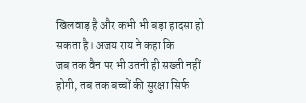खिलवाड़ है और कभी भी बड़ा हादसा हो सकता है। अजय राय ने कहा कि
जब तक वैन पर भी उतनी ही सख्ती नहीं होगी, तब तक बच्चों की सुरक्षा सिर्फ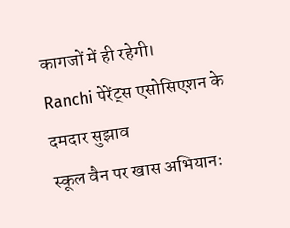कागजों में ही रहेगी।
Ranchi पेरेंट्स एसोसिएशन के दमदार सुझाव
स्कूल वैन पर खास अभियानः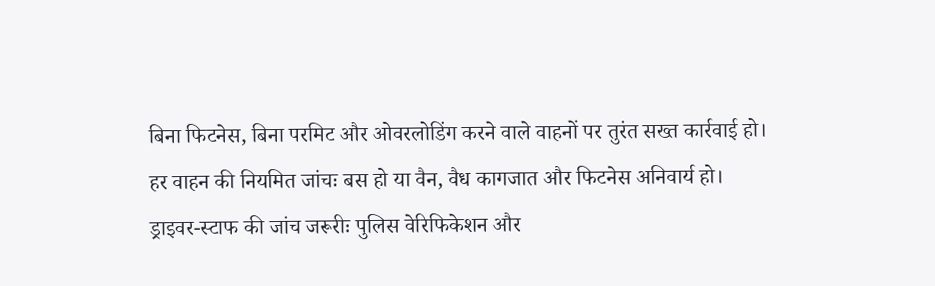बिना फिटनेस, बिना परमिट और ओवरलोडिंग करने वाले वाहनों पर तुरंत सख्त कार्रवाई हो।
हर वाहन की नियमित जांचः बस हो या वैन, वैध कागजात और फिटनेस अनिवार्य हो।
ड्राइवर-स्टाफ की जांच जरूरीः पुलिस वेरिफिकेशन और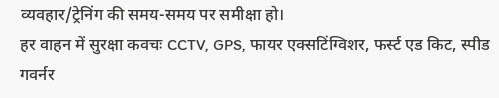व्यवहार/ट्रेनिंग की समय-समय पर समीक्षा हो।
हर वाहन में सुरक्षा कवचः CCTV, GPS, फायर एक्सटिंग्विशर, फर्स्ट एड किट, स्पीड गवर्नर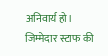अनिवार्य हो।
जिम्मेदार स्टाफ की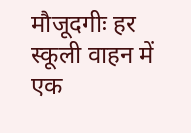मौजूदगीः हर स्कूली वाहन में एक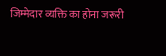जिम्मेदार व्यक्ति का होना जरूरी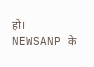हो।
NEWSANP के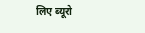लिए ब्यूरो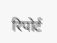रिपोर्ट